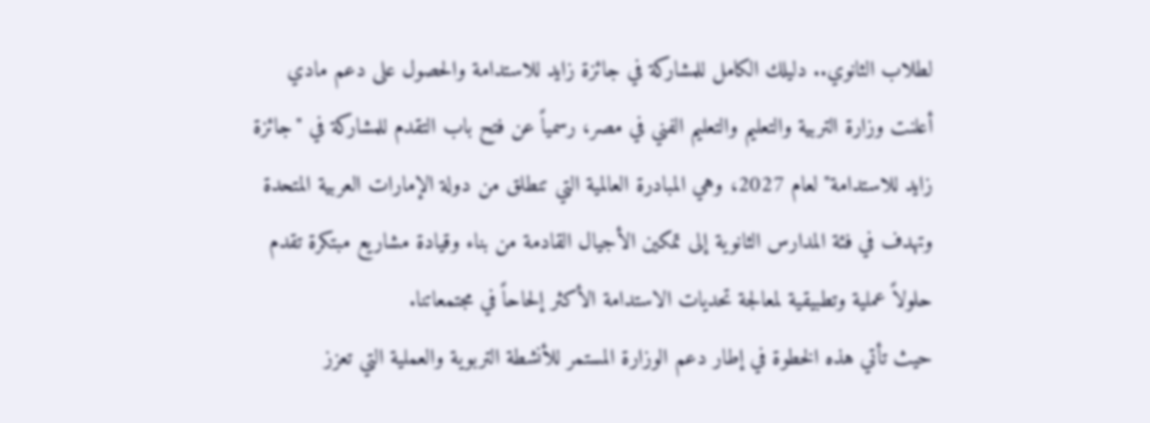لطلاب الثانوي.. دليلك الكامل للمشاركة في جائزة زايد للاستدامة والحصول على دعم مادي
أعلنت وزارة التربية والتعليم والتعليم الفني في مصر، رسمياً عن فتح باب التقدم للمشاركة في "جائزة زايد للاستدامة" لعام 2027، وهي المبادرة العالمية التي تنطلق من دولة الإمارات العربية المتحدة وتهدف في فئة المدارس الثانوية إلى تمكين الأجيال القادمة من بناء وقيادة مشاريع مبتكرة تقدم حلولاً عملية وتطبيقية لمعالجة تحديات الاستدامة الأكثر إلحاحاً في مجتمعاتنا.
حيث تأتي هذه الخطوة في إطار دعم الوزارة المستمر للأنشطة التربوية والعملية التي تعزز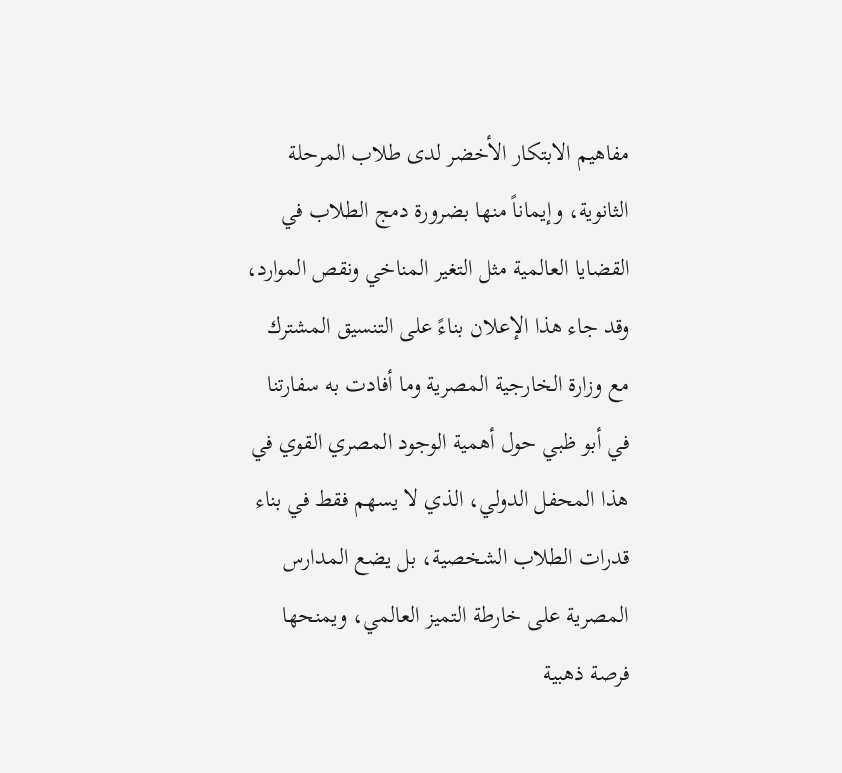مفاهيم الابتكار الأخضر لدى طلاب المرحلة الثانوية، وإيماناً منها بضرورة دمج الطلاب في القضايا العالمية مثل التغير المناخي ونقص الموارد، وقد جاء هذا الإعلان بناءً على التنسيق المشترك مع وزارة الخارجية المصرية وما أفادت به سفارتنا في أبو ظبي حول أهمية الوجود المصري القوي في هذا المحفل الدولي، الذي لا يسهم فقط في بناء قدرات الطلاب الشخصية، بل يضع المدارس المصرية على خارطة التميز العالمي، ويمنحها فرصة ذهبية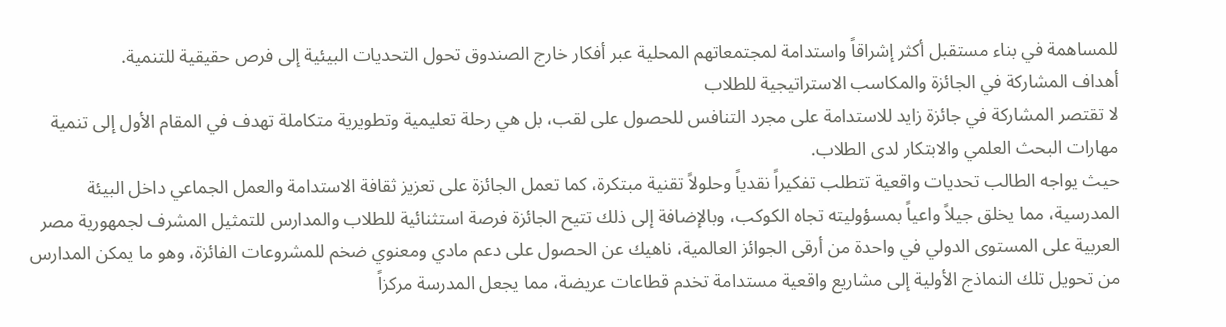للمساهمة في بناء مستقبل أكثر إشراقاً واستدامة لمجتمعاتهم المحلية عبر أفكار خارج الصندوق تحول التحديات البيئية إلى فرص حقيقية للتنمية.
أهداف المشاركة في الجائزة والمكاسب الاستراتيجية للطلاب
لا تقتصر المشاركة في جائزة زايد للاستدامة على مجرد التنافس للحصول على لقب، بل هي رحلة تعليمية وتطويرية متكاملة تهدف في المقام الأول إلى تنمية مهارات البحث العلمي والابتكار لدى الطلاب.
حيث يواجه الطالب تحديات واقعية تتطلب تفكيراً نقدياً وحلولاً تقنية مبتكرة، كما تعمل الجائزة على تعزيز ثقافة الاستدامة والعمل الجماعي داخل البيئة المدرسية، مما يخلق جيلاً واعياً بمسؤوليته تجاه الكوكب، وبالإضافة إلى ذلك تتيح الجائزة فرصة استثنائية للطلاب والمدارس للتمثيل المشرف لجمهورية مصر العربية على المستوى الدولي في واحدة من أرقى الجوائز العالمية، ناهيك عن الحصول على دعم مادي ومعنوي ضخم للمشروعات الفائزة، وهو ما يمكن المدارس من تحويل تلك النماذج الأولية إلى مشاريع واقعية مستدامة تخدم قطاعات عريضة، مما يجعل المدرسة مركزاً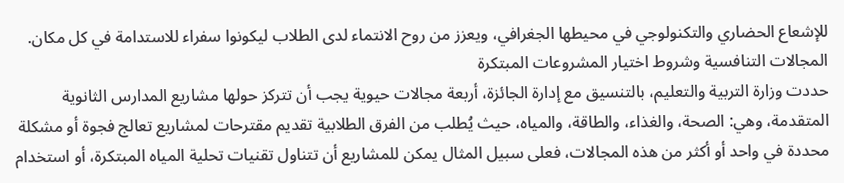للإشعاع الحضاري والتكنولوجي في محيطها الجغرافي، ويعزز من روح الانتماء لدى الطلاب ليكونوا سفراء للاستدامة في كل مكان.
المجالات التنافسية وشروط اختيار المشروعات المبتكرة
حددت وزارة التربية والتعليم، بالتنسيق مع إدارة الجائزة، أربعة مجالات حيوية يجب أن تتركز حولها مشاريع المدارس الثانوية المتقدمة، وهي: الصحة، والغذاء، والطاقة، والمياه، حيث يُطلب من الفرق الطلابية تقديم مقترحات لمشاريع تعالج فجوة أو مشكلة محددة في واحد أو أكثر من هذه المجالات، فعلى سبيل المثال يمكن للمشاريع أن تتناول تقنيات تحلية المياه المبتكرة، أو استخدام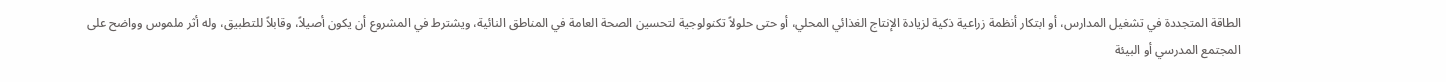الطاقة المتجددة في تشغيل المدارس، أو ابتكار أنظمة زراعية ذكية لزيادة الإنتاج الغذائي المحلي، أو حتى حلولاً تكنولوجية لتحسين الصحة العامة في المناطق النائية، ويشترط في المشروع أن يكون أصيلاً، وقابلاً للتطبيق، وله أثر ملموس وواضح على المجتمع المدرسي أو البيئة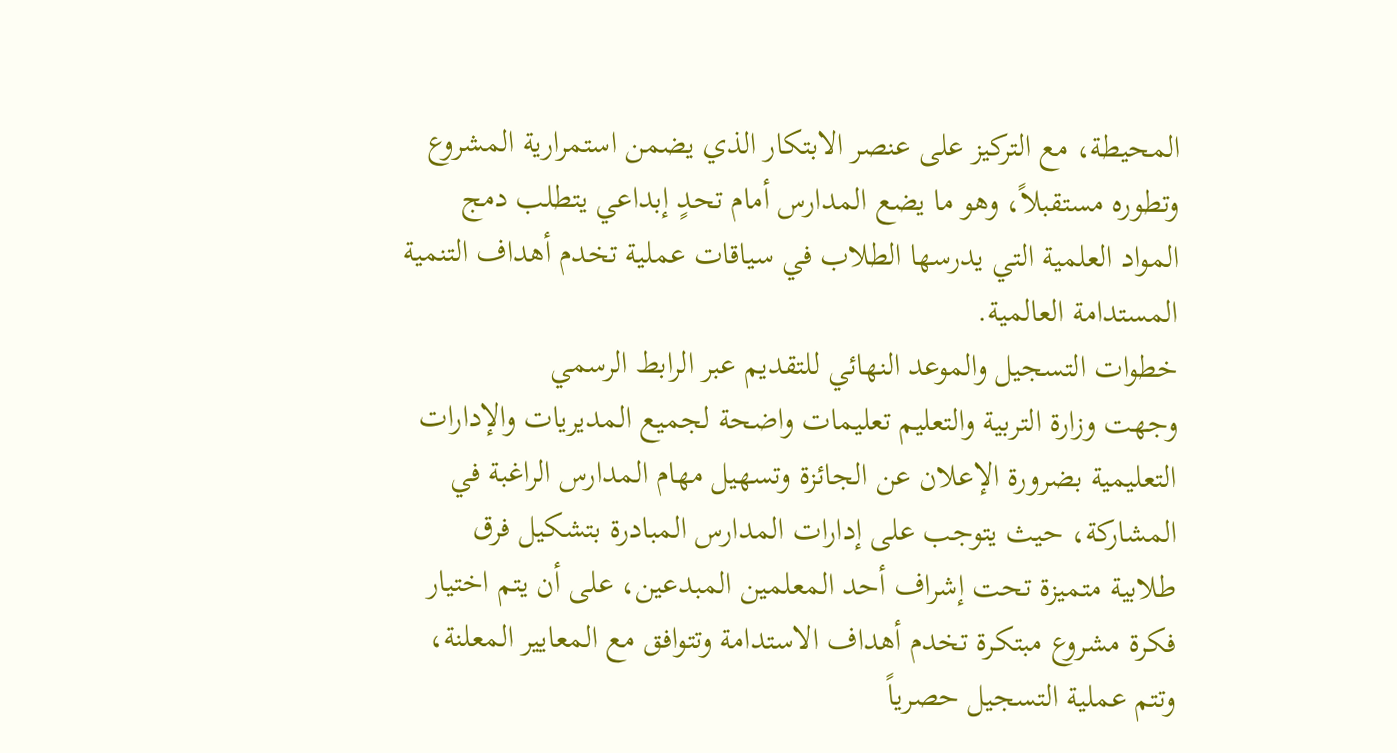المحيطة، مع التركيز على عنصر الابتكار الذي يضمن استمرارية المشروع وتطوره مستقبلاً، وهو ما يضع المدارس أمام تحدٍ إبداعي يتطلب دمج المواد العلمية التي يدرسها الطلاب في سياقات عملية تخدم أهداف التنمية المستدامة العالمية.
خطوات التسجيل والموعد النهائي للتقديم عبر الرابط الرسمي
وجهت وزارة التربية والتعليم تعليمات واضحة لجميع المديريات والإدارات التعليمية بضرورة الإعلان عن الجائزة وتسهيل مهام المدارس الراغبة في المشاركة، حيث يتوجب على إدارات المدارس المبادرة بتشكيل فرق طلابية متميزة تحت إشراف أحد المعلمين المبدعين، على أن يتم اختيار فكرة مشروع مبتكرة تخدم أهداف الاستدامة وتتوافق مع المعايير المعلنة، وتتم عملية التسجيل حصرياً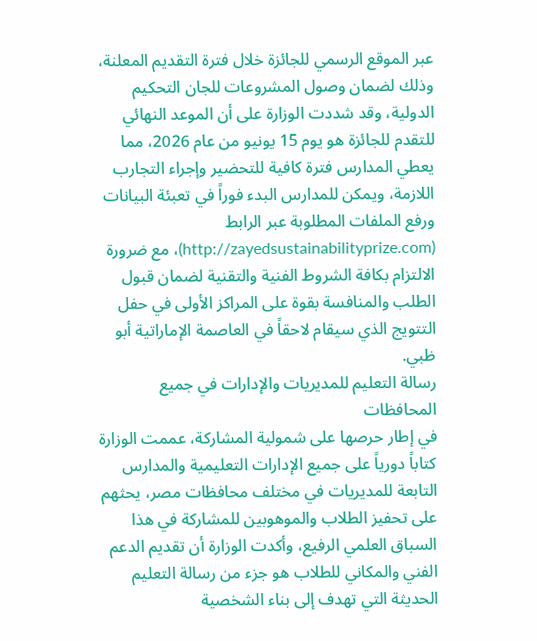عبر الموقع الرسمي للجائزة خلال فترة التقديم المعلنة، وذلك لضمان وصول المشروعات للجان التحكيم الدولية، وقد شددت الوزارة على أن الموعد النهائي للتقدم للجائزة هو يوم 15 يونيو من عام 2026، مما يعطي المدارس فترة كافية للتحضير وإجراء التجارب اللازمة، ويمكن للمدارس البدء فوراً في تعبئة البيانات ورفع الملفات المطلوبة عبر الرابط (http://zayedsustainabilityprize.com)، مع ضرورة الالتزام بكافة الشروط الفنية والتقنية لضمان قبول الطلب والمنافسة بقوة على المراكز الأولى في حفل التتويج الذي سيقام لاحقاً في العاصمة الإماراتية أبو ظبي.
رسالة التعليم للمديريات والإدارات في جميع المحافظات
في إطار حرصها على شمولية المشاركة، عممت الوزارة كتاباً دورياً على جميع الإدارات التعليمية والمدارس التابعة للمديريات في مختلف محافظات مصر، يحثهم على تحفيز الطلاب والموهوبين للمشاركة في هذا السباق العلمي الرفيع، وأكدت الوزارة أن تقديم الدعم الفني والمكاني للطلاب هو جزء من رسالة التعليم الحديثة التي تهدف إلى بناء الشخصية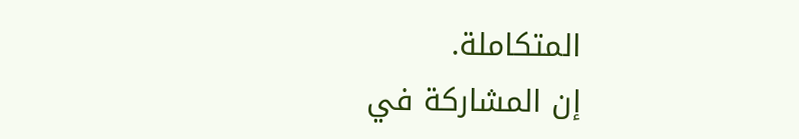المتكاملة.
إن المشاركة في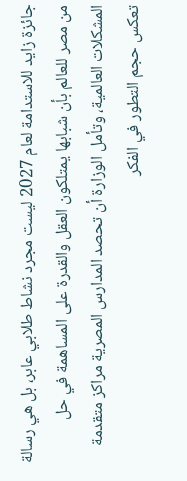جائزة زايد للاستدامة لعام 2027 ليست مجرد نشاط طلابي عابر، بل هي رسالة من مصر للعالم بأن شبابها يمتلكون العقل والقدرة على المساهمة في حل المشكلات العالمية، وتأمل الوزارة أن تحصد المدارس المصرية مراكز متقدمة تعكس حجم التطور في الفكر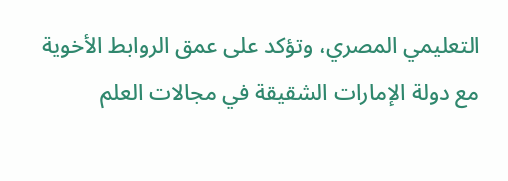التعليمي المصري، وتؤكد على عمق الروابط الأخوية مع دولة الإمارات الشقيقة في مجالات العلم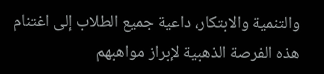والتنمية والابتكار، داعية جميع الطلاب إلى اغتنام هذه الفرصة الذهبية لإبراز مواهبهم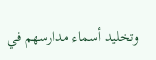وتخليد أسماء مدارسهم في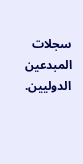سجلات المبدعين الدوليين.